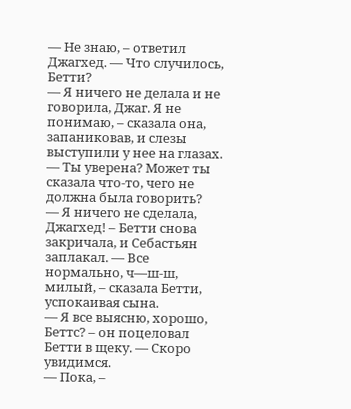— Не знаю, – ответил Джагхед. — Что случилось, Бетти?
— Я ничего не делала и не говорила, Джаг. Я не понимаю, – сказала она, запаниковав, и слезы выступили у нее на глазах.
— Ты уверена? Может ты сказала что-то, чего не должна была говорить?
— Я ничего не сделала, Джагхед! – Бетти снова закричала, и Себастьян заплакал. — Все нормально, ч—ш-ш, милый, – сказала Бетти, успокаивая сына.
— Я все выясню, хорошо, Беттс? – он поцеловал Бетти в щеку. — Скоро увидимся.
— Пока, –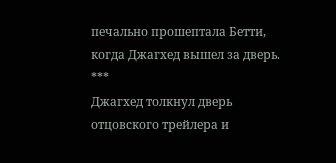печально прошептала Бетти, когда Джагхед вышел за дверь.
***
Джагхед толкнул дверь отцовского трейлера и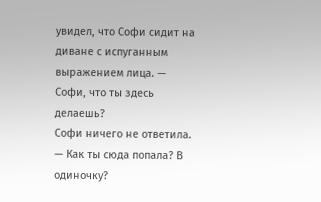увидел, что Софи сидит на диване с испуганным выражением лица. — Софи, что ты здесь делаешь?
Софи ничего не ответила.
— Как ты сюда попала? В одиночку?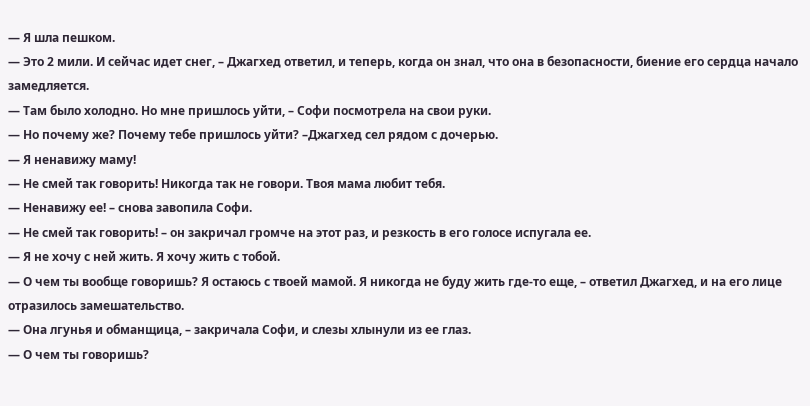— Я шла пешком.
— Это 2 мили. И сейчас идет снег, – Джагхед ответил, и теперь, когда он знал, что она в безопасности, биение его сердца начало замедляется.
— Там было холодно. Но мне пришлось уйти, – Софи посмотрела на свои руки.
— Но почему же? Почему тебе пришлось уйти? –Джагхед сел рядом с дочерью.
— Я ненавижу маму!
— Не смей так говорить! Никогда так не говори. Твоя мама любит тебя.
— Ненавижу ее! – снова завопила Софи.
— Не смей так говорить! – он закричал громче на этот раз, и резкость в его голосе испугала ее.
— Я не хочу с ней жить. Я хочу жить с тобой.
— О чем ты вообще говоришь? Я остаюсь с твоей мамой. Я никогда не буду жить где-то еще, – ответил Джагхед, и на его лице отразилось замешательство.
— Она лгунья и обманщица, – закричала Софи, и слезы хлынули из ее глаз.
— О чем ты говоришь?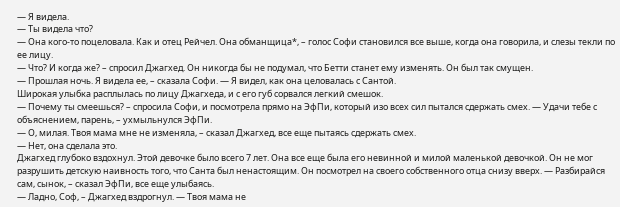— Я видела.
— Ты видела что?
— Она кого-то поцеловала. Как и отец Рейчел. Она обманщица*, – голос Софи становился все выше, когда она говорила, и слезы текли по ее лицу.
— Что? И когда же? – спросил Джагхед. Он никогда бы не подумал, что Бетти станет ему изменять. Он был так смущен.
— Прошлая ночь. Я видела ее, – сказала Софи. — Я видел, как она целовалась с Сантой.
Широкая улыбка расплылась по лицу Джагхеда, и с его губ сорвался легкий смешок.
— Почему ты смеешься? – спросила Софи, и посмотрела прямо на ЭфПи, который изо всех сил пытался сдержать смех. — Удачи тебе с объяснением, парень, – ухмыльнулся ЭфПи.
— О, милая. Твоя мама мне не изменяла, – сказал Джагхед, все еще пытаясь сдержать смех.
— Нет, она сделала это.
Джагхед глубоко вздохнул. Этой девочке было всего 7 лет. Она все еще была его невинной и милой маленькой девочкой. Он не мог разрушить детскую наивность того, что Санта был ненастоящим. Он посмотрел на своего собственного отца снизу вверх. — Разбирайся сам, сынок, – сказал ЭфПи, все еще улыбаясь.
— Ладно, Соф, – Джагхед вздрогнул. — Твоя мама не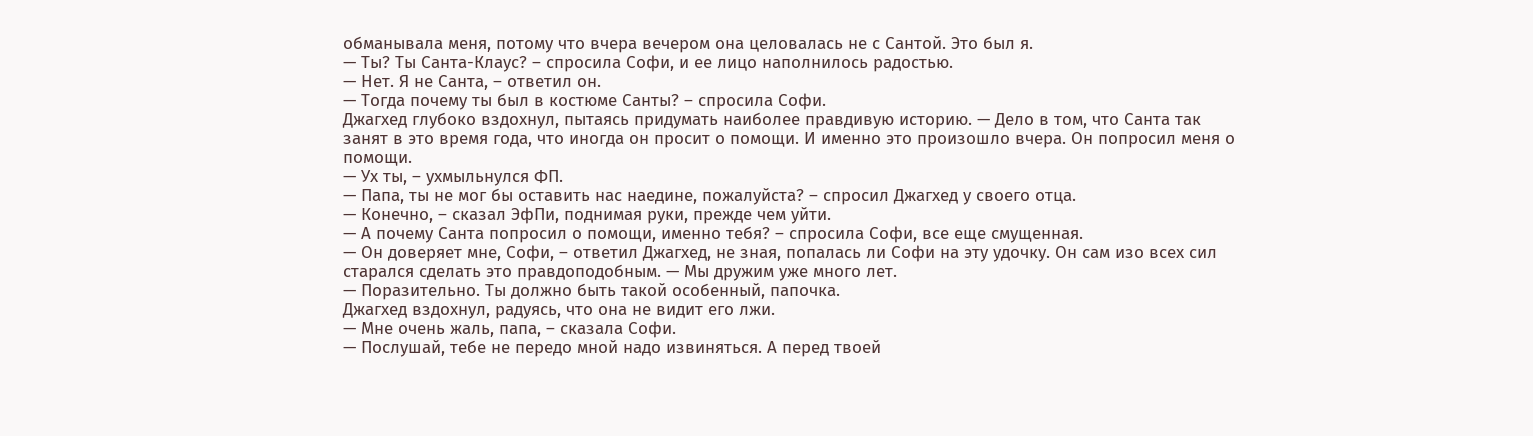обманывала меня, потому что вчера вечером она целовалась не с Сантой. Это был я.
— Ты? Ты Санта-Клаус? – спросила Софи, и ее лицо наполнилось радостью.
— Нет. Я не Санта, – ответил он.
— Тогда почему ты был в костюме Санты? – спросила Софи.
Джагхед глубоко вздохнул, пытаясь придумать наиболее правдивую историю. — Дело в том, что Санта так занят в это время года, что иногда он просит о помощи. И именно это произошло вчера. Он попросил меня о помощи.
— Ух ты, – ухмыльнулся ФП.
— Папа, ты не мог бы оставить нас наедине, пожалуйста? – спросил Джагхед у своего отца.
— Конечно, – сказал ЭфПи, поднимая руки, прежде чем уйти.
— А почему Санта попросил о помощи, именно тебя? – спросила Софи, все еще смущенная.
— Он доверяет мне, Софи, – ответил Джагхед, не зная, попалась ли Софи на эту удочку. Он сам изо всех сил старался сделать это правдоподобным. — Мы дружим уже много лет.
— Поразительно. Ты должно быть такой особенный, папочка.
Джагхед вздохнул, радуясь, что она не видит его лжи.
— Мне очень жаль, папа, – сказала Софи.
— Послушай, тебе не передо мной надо извиняться. А перед твоей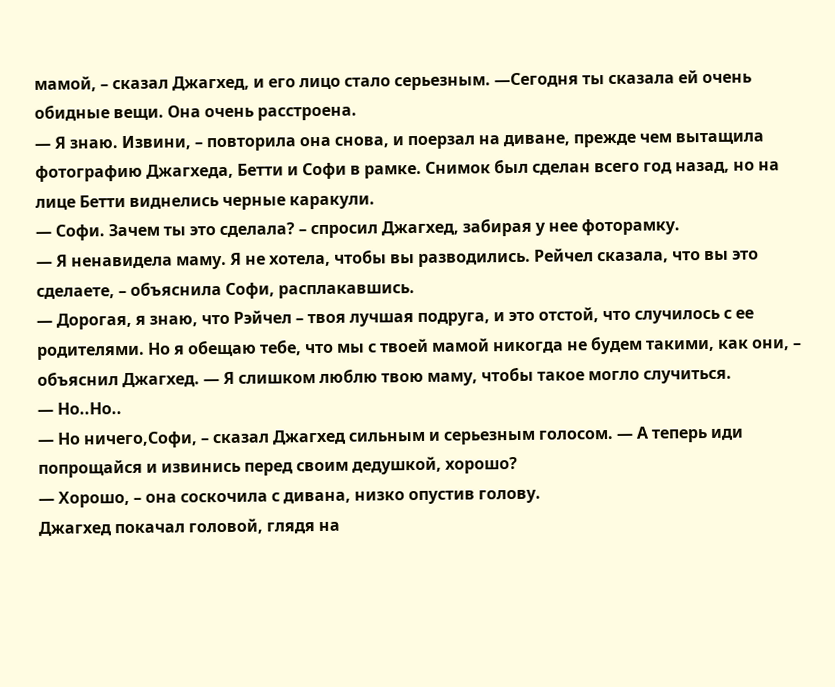мамой, – сказал Джагхед, и его лицо стало серьезным. —Сегодня ты сказала ей очень обидные вещи. Она очень расстроена.
— Я знаю. Извини, – повторила она снова, и поерзал на диване, прежде чем вытащила фотографию Джагхеда, Бетти и Софи в рамке. Снимок был сделан всего год назад, но на лице Бетти виднелись черные каракули.
— Софи. Зачем ты это сделала? – спросил Джагхед, забирая у нее фоторамку.
— Я ненавидела маму. Я не хотела, чтобы вы разводились. Рейчел сказала, что вы это сделаете, – объяснила Софи, расплакавшись.
— Дорогая, я знаю, что Рэйчел – твоя лучшая подруга, и это отстой, что случилось с ее родителями. Но я обещаю тебе, что мы с твоей мамой никогда не будем такими, как они, – объяснил Джагхед. — Я слишком люблю твою маму, чтобы такое могло случиться.
— Но..Но..
— Но ничего,Софи, – сказал Джагхед сильным и серьезным голосом. — А теперь иди попрощайся и извинись перед своим дедушкой, хорошо?
— Хорошо, – она соскочила с дивана, низко опустив голову.
Джагхед покачал головой, глядя на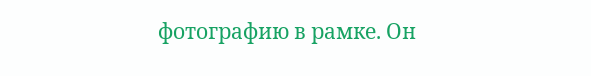фотографию в рамке. Он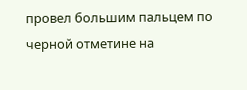провел большим пальцем по черной отметине на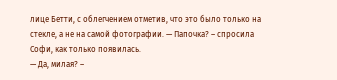лице Бетти, с облегчением отметив, что это было только на стекле, а не на самой фотографии. — Папочка? – спросила Софи, как только появилась.
— Да, милая? –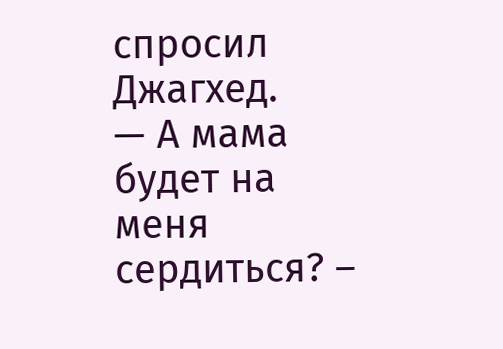спросил Джагхед.
— А мама будет на меня сердиться? –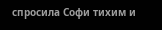спросила Софи тихим и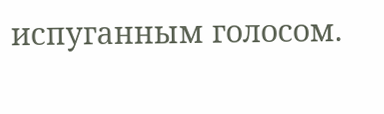испуганным голосом.